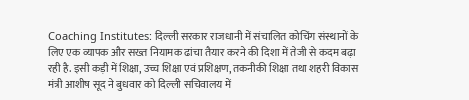Coaching Institutes: दिल्ली सरकार राजधानी में संचालित कोचिंग संस्थानों के लिए एक व्यापक और सख्त नियामक ढांचा तैयार करने की दिशा में तेजी से कदम बढ़ा रही है. इसी कड़ी में शिक्षा, उच्च शिक्षा एवं प्रशिक्षण, तकनीकी शिक्षा तथा शहरी विकास मंत्री आशीष सूद ने बुधवार को दिल्ली सचिवालय में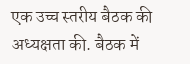एक उच्च स्तरीय बैठक की अध्यक्षता की. बैठक में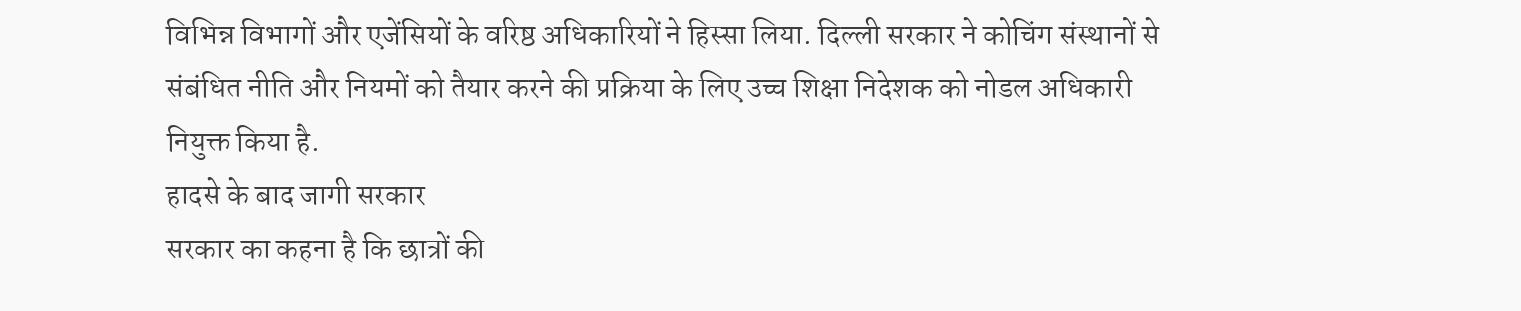विभिन्न विभागों और एजेंसियों के वरिष्ठ अधिकारियों ने हिस्सा लिया. दिल्ली सरकार ने कोचिंग संस्थानों से संबंधित नीति और नियमों को तैयार करने की प्रक्रिया के लिए उच्च शिक्षा निदेशक को नोडल अधिकारी नियुक्त किया है.
हादसे के बाद जागी सरकार
सरकार का कहना है कि छात्रों की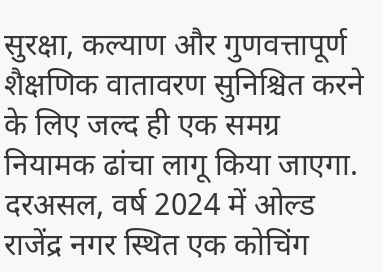सुरक्षा, कल्याण और गुणवत्तापूर्ण शैक्षणिक वातावरण सुनिश्चित करने के लिए जल्द ही एक समग्र नियामक ढांचा लागू किया जाएगा. दरअसल, वर्ष 2024 में ओल्ड राजेंद्र नगर स्थित एक कोचिंग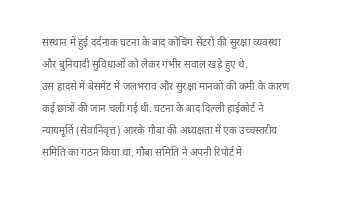संस्थान में हुई दर्दनाक घटना के बाद कोचिंग सेंटरों की सुरक्षा व्यवस्था और बुनियादी सुविधाओं को लेकर गंभीर सवाल खड़े हुए थे.
उस हादसे में बेसमेंट में जलभराव और सुरक्षा मानकों की कमी के कारण कई छात्रों की जान चली गई थी. घटना के बाद दिल्ली हाईकोर्ट ने न्यायमूर्ति (सेवानिवृत्त) आरके गौबा की अध्यक्षता में एक उच्चस्तरीय समिति का गठन किया था. गौबा समिति ने अपनी रिपोर्ट में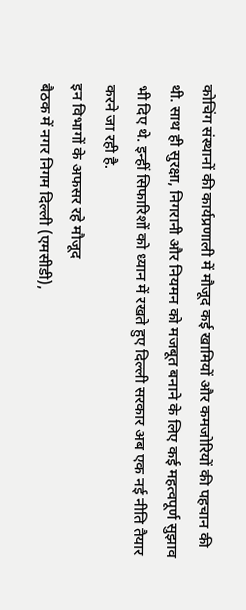कोचिंग संस्थानों की कार्यप्रणाली में मौजूद कई खामियों और कमजोरियों की पहचान की थी. साथ ही सुरक्षा, निगरानी और नियमन को मजबूत बनाने के लिए कई महत्वपूर्ण सुझाव भी दिए थे. इन्हीं सिफारिशों को ध्यान में रखते हुए दिल्ली सरकार अब एक नई नीति तैयार करने जा रही है.
इन विभागों के अफसर रहे मौजूद
बैठक में नगर निगम दिल्ली (एमसीडी),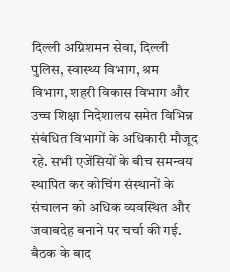दिल्ली अग्निशमन सेवा, दिल्ली पुलिस, स्वास्थ्य विभाग, श्रम विभाग, शहरी विकास विभाग और उच्च शिक्षा निदेशालय समेत विभिन्न संबंधित विभागों के अधिकारी मौजूद रहे. सभी एजेंसियों के बीच समन्वय स्थापित कर कोचिंग संस्थानों के संचालन को अधिक व्यवस्थित और जवाबदेह बनाने पर चर्चा की गई. बैठक के बाद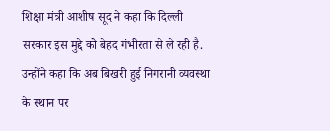शिक्षा मंत्री आशीष सूद ने कहा कि दिल्ली सरकार इस मुद्दे को बेहद गंभीरता से ले रही है. उन्होंने कहा कि अब बिखरी हुई निगरानी व्यवस्था के स्थान पर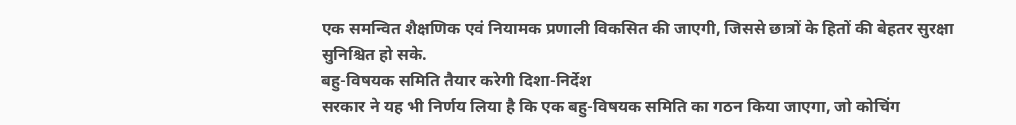एक समन्वित शैक्षणिक एवं नियामक प्रणाली विकसित की जाएगी, जिससे छात्रों के हितों की बेहतर सुरक्षा सुनिश्चित हो सके.
बहु-विषयक समिति तैयार करेगी दिशा-निर्देश
सरकार ने यह भी निर्णय लिया है कि एक बहु-विषयक समिति का गठन किया जाएगा, जो कोचिंग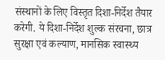संस्थानों के लिए विस्तृत दिशा-निर्देश तैयार करेगी. ये दिशा-निर्देश शुल्क संरचना, छात्र सुरक्षा एवं कल्याण, मानसिक स्वास्थ्य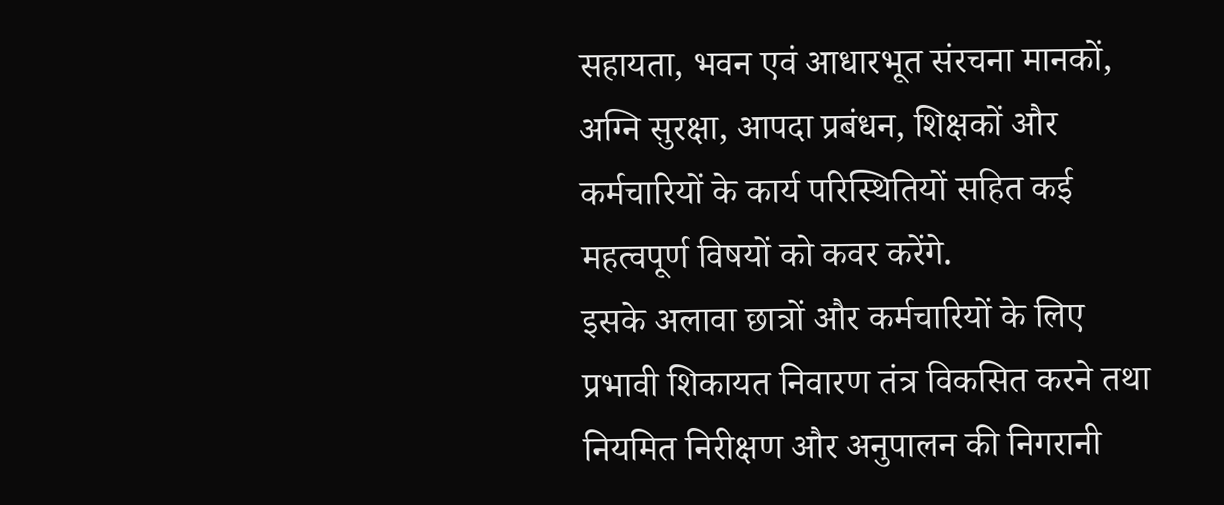सहायता, भवन एवं आधारभूत संरचना मानकों, अग्नि सुरक्षा, आपदा प्रबंधन, शिक्षकों और कर्मचारियों के कार्य परिस्थितियों सहित कई महत्वपूर्ण विषयों को कवर करेंगे.
इसके अलावा छात्रों और कर्मचारियों के लिए प्रभावी शिकायत निवारण तंत्र विकसित करने तथा नियमित निरीक्षण और अनुपालन की निगरानी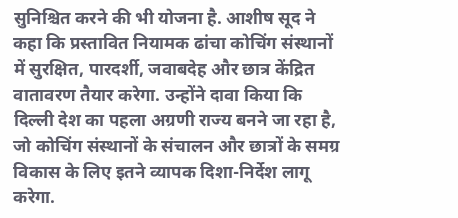सुनिश्चित करने की भी योजना है. आशीष सूद ने कहा कि प्रस्तावित नियामक ढांचा कोचिंग संस्थानों में सुरक्षित, पारदर्शी, जवाबदेह और छात्र केंद्रित वातावरण तैयार करेगा. उन्होंने दावा किया कि दिल्ली देश का पहला अग्रणी राज्य बनने जा रहा है, जो कोचिंग संस्थानों के संचालन और छात्रों के समग्र विकास के लिए इतने व्यापक दिशा-निर्देश लागू करेगा.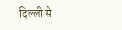दिल्ली से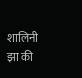शालिनी झा की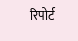रिपोर्ट